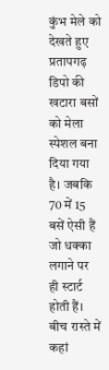कुंभ मेले को देखते हुए प्रतापगढ़ डिपो की खटारा बसों को मेला स्पेशल बना दिया गया है। जबकि 70 में 15 बसें ऐसी हैं जो धक्का लगाने पर ही स्टार्ट होती हैं। बीच रास्ते में कहां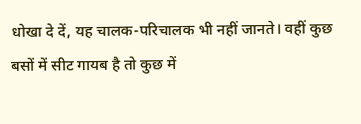धोखा दे दें, यह चालक-परिचालक भी नहीं जानते। वहीं कुछ बसों में सीट गायब है तो कुछ में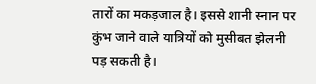तारों का मकड़जाल है। इससे शानी स्नान पर कुंभ जाने वाले यात्रियों को मुसीबत झेलनी पड़ सकती है।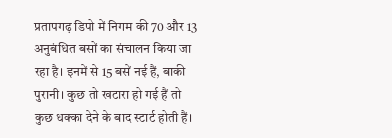प्रतापगढ़ डिपो में निगम की 70 और 13 अनुबंधित बसों का संचालन किया जा रहा है। इनमें से 15 बसें नई हैं, बाकी पुरानी। कुछ तो खटारा हो गई हैं तो कुछ धक्का देने के बाद स्टार्ट होती हैं।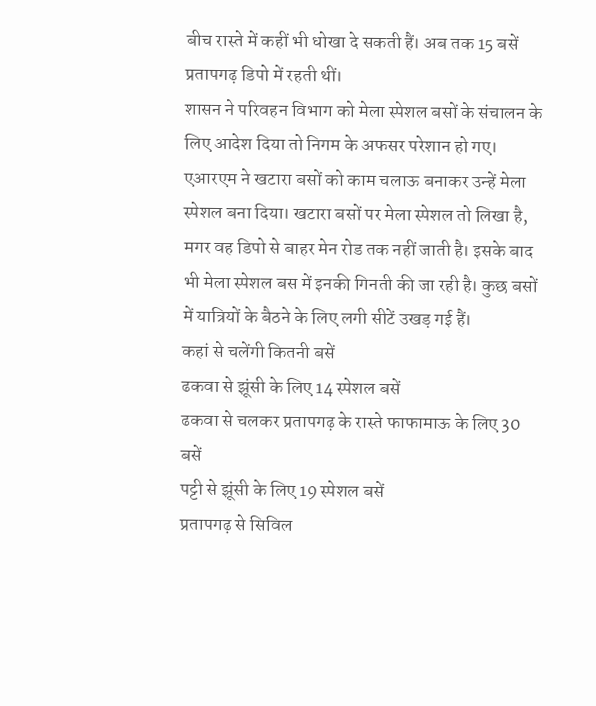बीच रास्ते में कहीं भी धोखा दे सकती हैं। अब तक 15 बसें प्रतापगढ़ डिपो में रहती थीं।
शासन ने परिवहन विभाग को मेला स्पेशल बसों के संचालन के लिए आदेश दिया तो निगम के अफसर परेशान हो गए। एआरएम ने खटारा बसों को काम चलाऊ बनाकर उन्हें मेला स्पेशल बना दिया। खटारा बसों पर मेला स्पेशल तो लिखा है, मगर वह डिपो से बाहर मेन रोड तक नहीं जाती है। इसके बाद भी मेला स्पेशल बस में इनकी गिनती की जा रही है। कुछ बसों में यात्रियों के बैठने के लिए लगी सीटें उखड़ गई हैं।
कहां से चलेंगी कितनी बसें
ढकवा से झूंसी के लिए 14 स्पेशल बसें
ढकवा से चलकर प्रतापगढ़ के रास्ते फाफामाऊ के लिए 30 बसें
पट्टी से झूंसी के लिए 19 स्पेशल बसें
प्रतापगढ़ से सिविल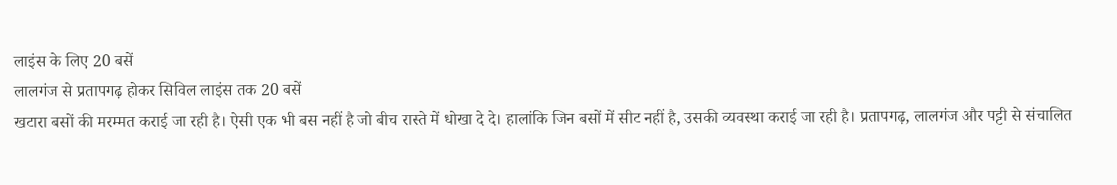लाइंस के लिए 20 बसें
लालगंज से प्रतापगढ़ होकर सिविल लाइंस तक 20 बसें
खटारा बसों की मरम्मत कराई जा रही है। ऐसी एक भी बस नहीं है जो बीच रास्ते में धोखा दे दे। हालांकि जिन बसों में सीट नहीं है, उसकी व्यवस्था कराई जा रही है। प्रतापगढ़, लालगंज और पट्टी से संचालित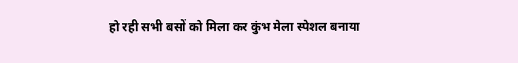हो रही सभी बसों को मिला कर कुंभ मेला स्पेशल बनाया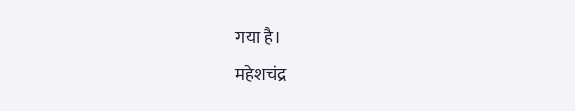गया है।
महेशचंद्र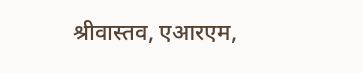श्रीवास्तव, एआरएम,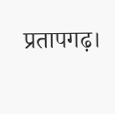प्रतापगढ़।